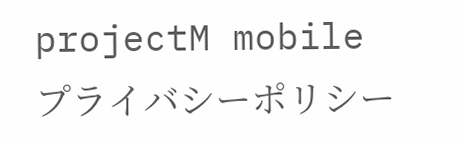projectM mobile
プライバシーポリシー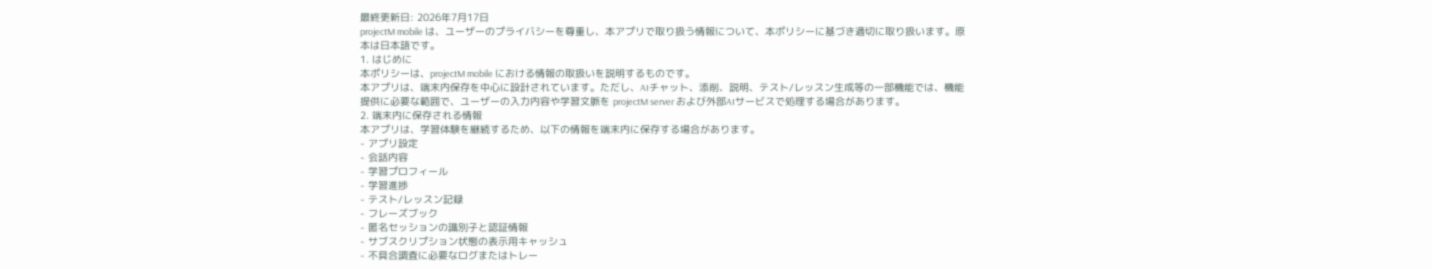最終更新日: 2026年7月17日
projectM mobile は、ユーザーのプライバシーを尊重し、本アプリで取り扱う情報について、本ポリシーに基づき適切に取り扱います。原本は日本語です。
1. はじめに
本ポリシーは、projectM mobile における情報の取扱いを説明するものです。
本アプリは、端末内保存を中心に設計されています。ただし、AIチャット、添削、説明、テスト/レッスン生成等の一部機能では、機能提供に必要な範囲で、ユーザーの入力内容や学習文脈を projectM server および外部AIサービスで処理する場合があります。
2. 端末内に保存される情報
本アプリは、学習体験を継続するため、以下の情報を端末内に保存する場合があります。
- アプリ設定
- 会話内容
- 学習プロフィール
- 学習進捗
- テスト/レッスン記録
- フレーズブック
- 匿名セッションの識別子と認証情報
- サブスクリプション状態の表示用キャッシュ
- 不具合調査に必要なログまたはトレー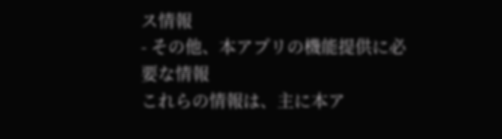ス情報
- その他、本アプリの機能提供に必要な情報
これらの情報は、主に本ア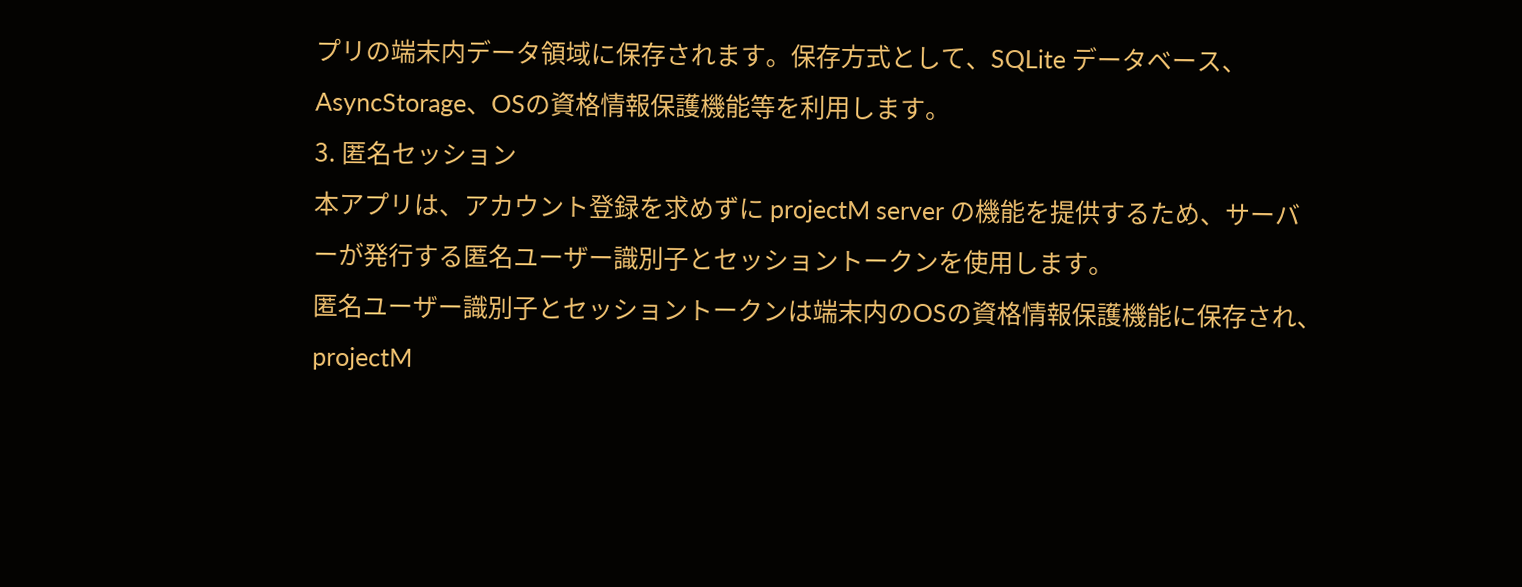プリの端末内データ領域に保存されます。保存方式として、SQLite データベース、AsyncStorage、OSの資格情報保護機能等を利用します。
3. 匿名セッション
本アプリは、アカウント登録を求めずに projectM server の機能を提供するため、サーバーが発行する匿名ユーザー識別子とセッショントークンを使用します。
匿名ユーザー識別子とセッショントークンは端末内のOSの資格情報保護機能に保存され、projectM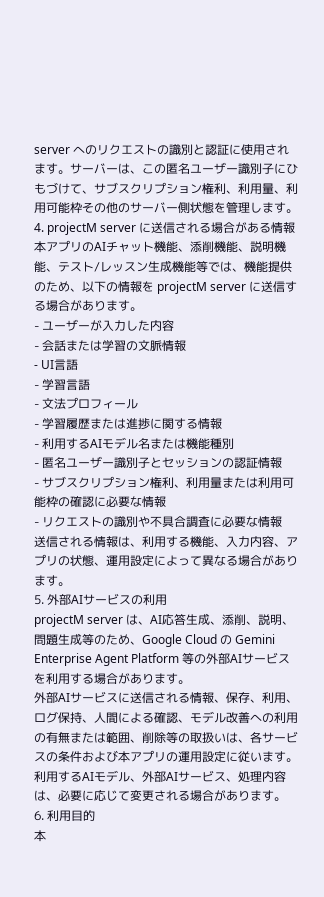server へのリクエストの識別と認証に使用されます。サーバーは、この匿名ユーザー識別子にひもづけて、サブスクリプション権利、利用量、利用可能枠その他のサーバー側状態を管理します。
4. projectM server に送信される場合がある情報
本アプリのAIチャット機能、添削機能、説明機能、テスト/レッスン生成機能等では、機能提供のため、以下の情報を projectM server に送信する場合があります。
- ユーザーが入力した内容
- 会話または学習の文脈情報
- UI言語
- 学習言語
- 文法プロフィール
- 学習履歴または進捗に関する情報
- 利用するAIモデル名または機能種別
- 匿名ユーザー識別子とセッションの認証情報
- サブスクリプション権利、利用量または利用可能枠の確認に必要な情報
- リクエストの識別や不具合調査に必要な情報
送信される情報は、利用する機能、入力内容、アプリの状態、運用設定によって異なる場合があります。
5. 外部AIサービスの利用
projectM server は、AI応答生成、添削、説明、問題生成等のため、Google Cloud の Gemini Enterprise Agent Platform 等の外部AIサービスを利用する場合があります。
外部AIサービスに送信される情報、保存、利用、ログ保持、人間による確認、モデル改善への利用の有無または範囲、削除等の取扱いは、各サービスの条件および本アプリの運用設定に従います。
利用するAIモデル、外部AIサービス、処理内容は、必要に応じて変更される場合があります。
6. 利用目的
本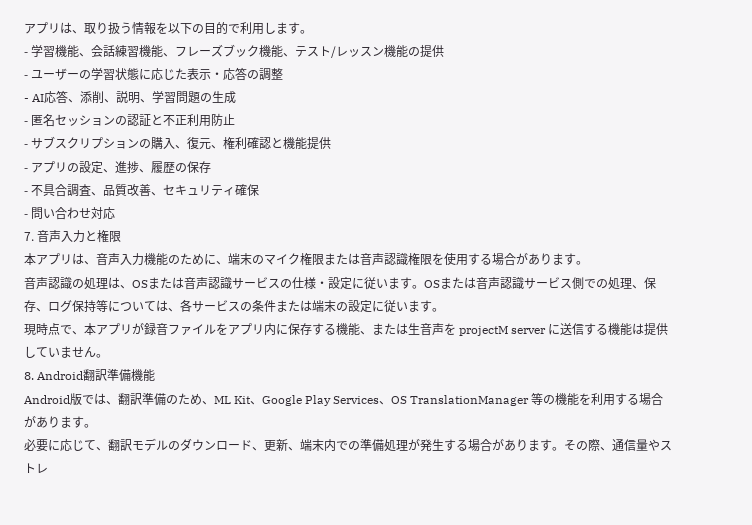アプリは、取り扱う情報を以下の目的で利用します。
- 学習機能、会話練習機能、フレーズブック機能、テスト/レッスン機能の提供
- ユーザーの学習状態に応じた表示・応答の調整
- AI応答、添削、説明、学習問題の生成
- 匿名セッションの認証と不正利用防止
- サブスクリプションの購入、復元、権利確認と機能提供
- アプリの設定、進捗、履歴の保存
- 不具合調査、品質改善、セキュリティ確保
- 問い合わせ対応
7. 音声入力と権限
本アプリは、音声入力機能のために、端末のマイク権限または音声認識権限を使用する場合があります。
音声認識の処理は、OSまたは音声認識サービスの仕様・設定に従います。OSまたは音声認識サービス側での処理、保存、ログ保持等については、各サービスの条件または端末の設定に従います。
現時点で、本アプリが録音ファイルをアプリ内に保存する機能、または生音声を projectM server に送信する機能は提供していません。
8. Android翻訳準備機能
Android版では、翻訳準備のため、ML Kit、Google Play Services、OS TranslationManager 等の機能を利用する場合があります。
必要に応じて、翻訳モデルのダウンロード、更新、端末内での準備処理が発生する場合があります。その際、通信量やストレ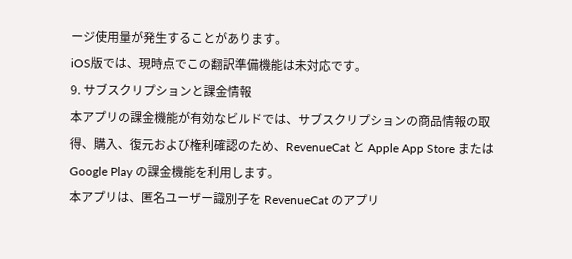ージ使用量が発生することがあります。
iOS版では、現時点でこの翻訳準備機能は未対応です。
9. サブスクリプションと課金情報
本アプリの課金機能が有効なビルドでは、サブスクリプションの商品情報の取得、購入、復元および権利確認のため、RevenueCat と Apple App Store または Google Play の課金機能を利用します。
本アプリは、匿名ユーザー識別子を RevenueCat のアプリ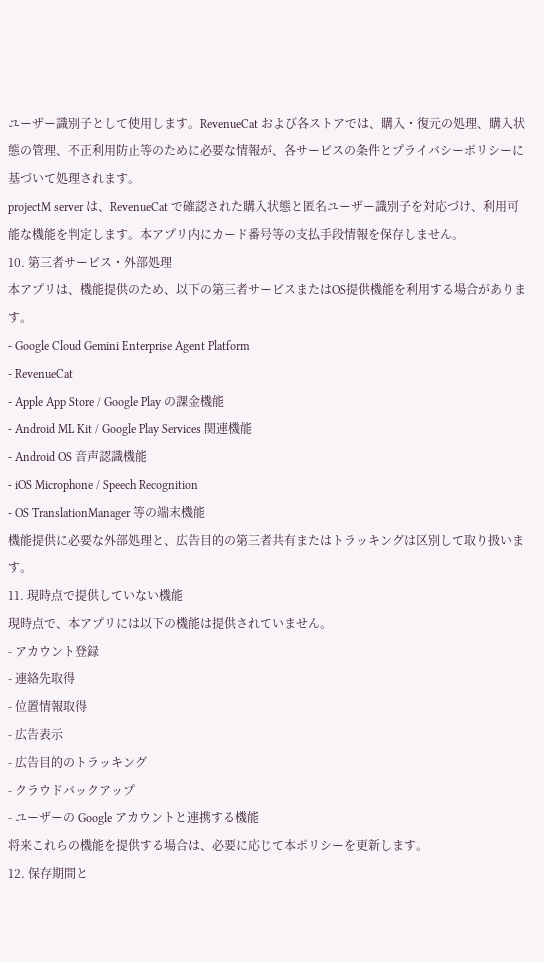ユーザー識別子として使用します。RevenueCat および各ストアでは、購入・復元の処理、購入状態の管理、不正利用防止等のために必要な情報が、各サービスの条件とプライバシーポリシーに基づいて処理されます。
projectM server は、RevenueCat で確認された購入状態と匿名ユーザー識別子を対応づけ、利用可能な機能を判定します。本アプリ内にカード番号等の支払手段情報を保存しません。
10. 第三者サービス・外部処理
本アプリは、機能提供のため、以下の第三者サービスまたはOS提供機能を利用する場合があります。
- Google Cloud Gemini Enterprise Agent Platform
- RevenueCat
- Apple App Store / Google Play の課金機能
- Android ML Kit / Google Play Services 関連機能
- Android OS 音声認識機能
- iOS Microphone / Speech Recognition
- OS TranslationManager 等の端末機能
機能提供に必要な外部処理と、広告目的の第三者共有またはトラッキングは区別して取り扱います。
11. 現時点で提供していない機能
現時点で、本アプリには以下の機能は提供されていません。
- アカウント登録
- 連絡先取得
- 位置情報取得
- 広告表示
- 広告目的のトラッキング
- クラウドバックアップ
- ユーザーの Google アカウントと連携する機能
将来これらの機能を提供する場合は、必要に応じて本ポリシーを更新します。
12. 保存期間と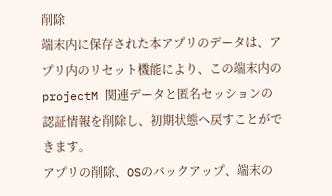削除
端末内に保存された本アプリのデータは、アプリ内のリセット機能により、この端末内の projectM 関連データと匿名セッションの認証情報を削除し、初期状態へ戻すことができます。
アプリの削除、OSのバックアップ、端末の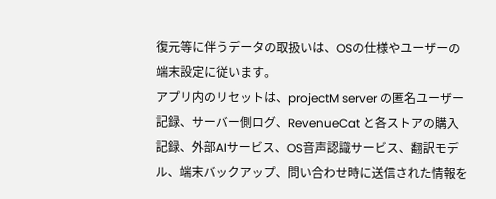復元等に伴うデータの取扱いは、OSの仕様やユーザーの端末設定に従います。
アプリ内のリセットは、projectM server の匿名ユーザー記録、サーバー側ログ、RevenueCat と各ストアの購入記録、外部AIサービス、OS音声認識サービス、翻訳モデル、端末バックアップ、問い合わせ時に送信された情報を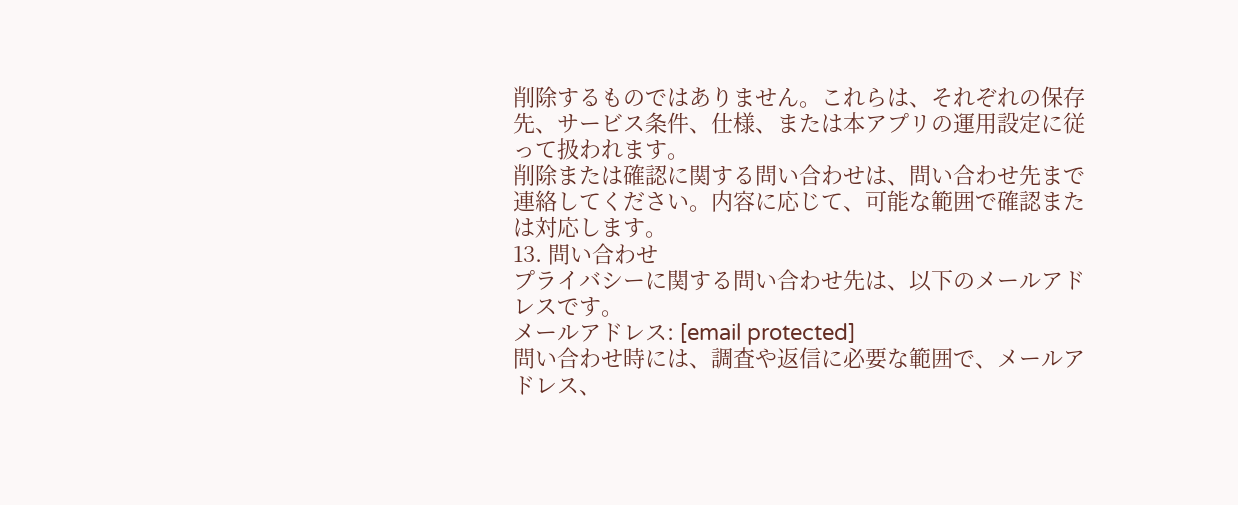削除するものではありません。これらは、それぞれの保存先、サービス条件、仕様、または本アプリの運用設定に従って扱われます。
削除または確認に関する問い合わせは、問い合わせ先まで連絡してください。内容に応じて、可能な範囲で確認または対応します。
13. 問い合わせ
プライバシーに関する問い合わせ先は、以下のメールアドレスです。
メールアドレス: [email protected]
問い合わせ時には、調査や返信に必要な範囲で、メールアドレス、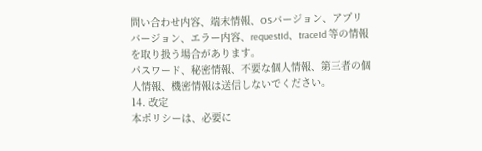問い合わせ内容、端末情報、OSバージョン、アプリバージョン、エラー内容、requestId、traceId 等の情報を取り扱う場合があります。
パスワード、秘密情報、不要な個人情報、第三者の個人情報、機密情報は送信しないでください。
14. 改定
本ポリシーは、必要に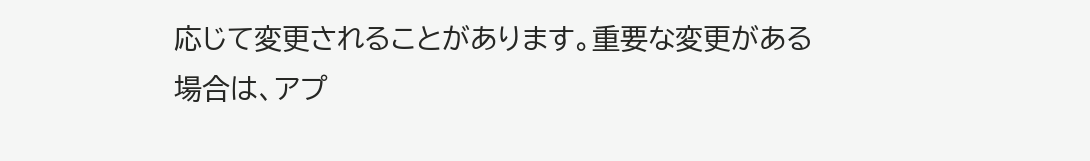応じて変更されることがあります。重要な変更がある場合は、アプ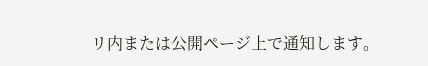リ内または公開ページ上で通知します。